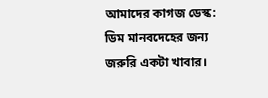আমাদের কাগজ ডেস্ক: ডিম মানবদেহের জন্য জরুরি একটা খাবার।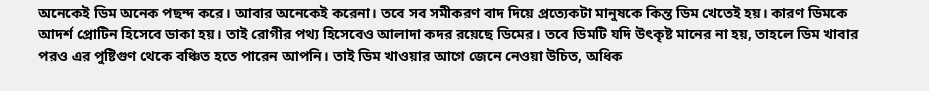অনেকেই ডিম অনেক পছন্দ করে। আবার অনেকেই করেনা। তবে সব সমীকরণ বাদ দিয়ে প্রত্যেকটা মানুষকে কিন্ত ডিম খেতেই হয়। কারণ ডিমকে আদর্শ প্রোটিন হিসেবে ডাকা হয়। তাই রোগীর পথ্য হিসেবেও আলাদা কদর রয়েছে ডিমের। তবে ডিমটি যদি উৎকৃষ্ট মানের না হয়, তাহলে ডিম খাবার পরও এর পুষ্টিগুণ থেকে বঞ্চিত হতে পারেন আপনি। তাই ডিম খাওয়ার আগে জেনে নেওয়া উচিত, অধিক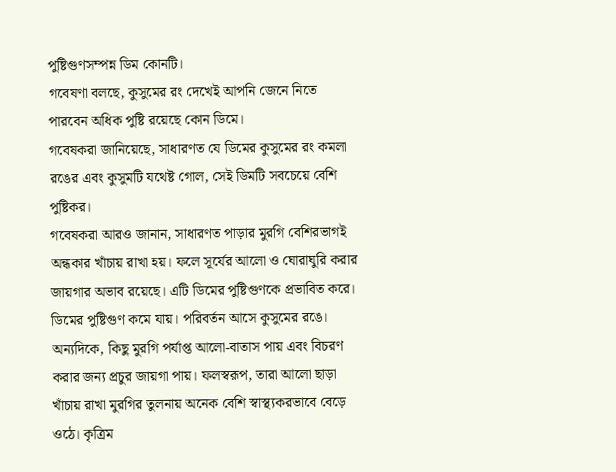পুষ্টিগুণসম্পন্ন ডিম কোনটি।
গবেষণা বলছে, কুসুমের রং দেখেই আপনি জেনে নিতে পারবেন অধিক পুষ্টি রয়েছে কোন ডিমে।
গবেষকরা জানিয়েছে, সাধারণত যে ডিমের কুসুমের রং কমলা রঙের এবং কুসুমটি যথেষ্ট গোল, সেই ডিমটি সবচেয়ে বেশি পুষ্টিকর।
গবেষকরা আরও জানান, সাধারণত পাড়ার মুরগি বেশিরভাগই অন্ধকার খাঁচায় রাখা হয়। ফলে সূর্যের আলো ও ঘোরাঘুরি করার জায়গার অভাব রয়েছে। এটি ডিমের পুষ্টিগুণকে প্রভাবিত করে। ডিমের পুষ্টিগুণ কমে যায়। পরিবর্তন আসে কুসুমের রঙে। অন্যদিকে, কিছু মুরগি পর্যাপ্ত আলো-বাতাস পায় এবং বিচরণ করার জন্য প্রচুর জায়গা পায়। ফলস্বরূপ, তারা আলো ছাড়া খাঁচায় রাখা মুরগির তুলনায় অনেক বেশি স্বাস্থ্যকরভাবে বেড়ে ওঠে। কৃত্রিম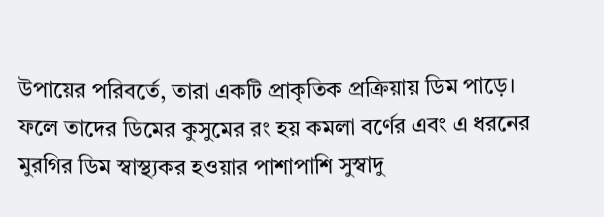উপায়ের পরিবর্তে, তারা একটি প্রাকৃতিক প্রক্রিয়ায় ডিম পাড়ে। ফলে তাদের ডিমের কুসুমের রং হয় কমলা বর্ণের এবং এ ধরনের মুরগির ডিম স্বাস্থ্যকর হওয়ার পাশাপাশি সুস্বাদু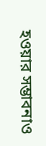হওয়ার সম্ভাবনাও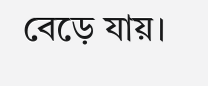বেড়ে যায়।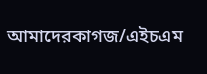আমাদেরকাগজ/এইচএম